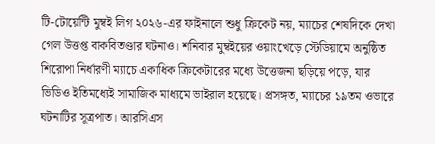টি-টোয়েন্টি মুম্বই লিগ ২০২৬-এর ফাইনালে শুধু ক্রিকেট নয়, ম্যাচের শেষদিকে দেখা গেল উত্তপ্ত বাকবিতণ্ডার ঘটনাও। শনিবার মুম্বইয়ের ওয়াংখেড়ে স্টেডিয়ামে অনুষ্ঠিত শিরোপা নির্ধারণী ম্যাচে একাধিক ক্রিকেটারের মধ্যে উত্তেজনা ছড়িয়ে পড়ে, যার ভিডিও ইতিমধ্যেই সামাজিক মাধ্যমে ভাইরাল হয়েছে। প্রসঙ্গত, ম্যাচের ১৯তম ওভারে ঘটনাটির সূত্রপাত। আরসিএস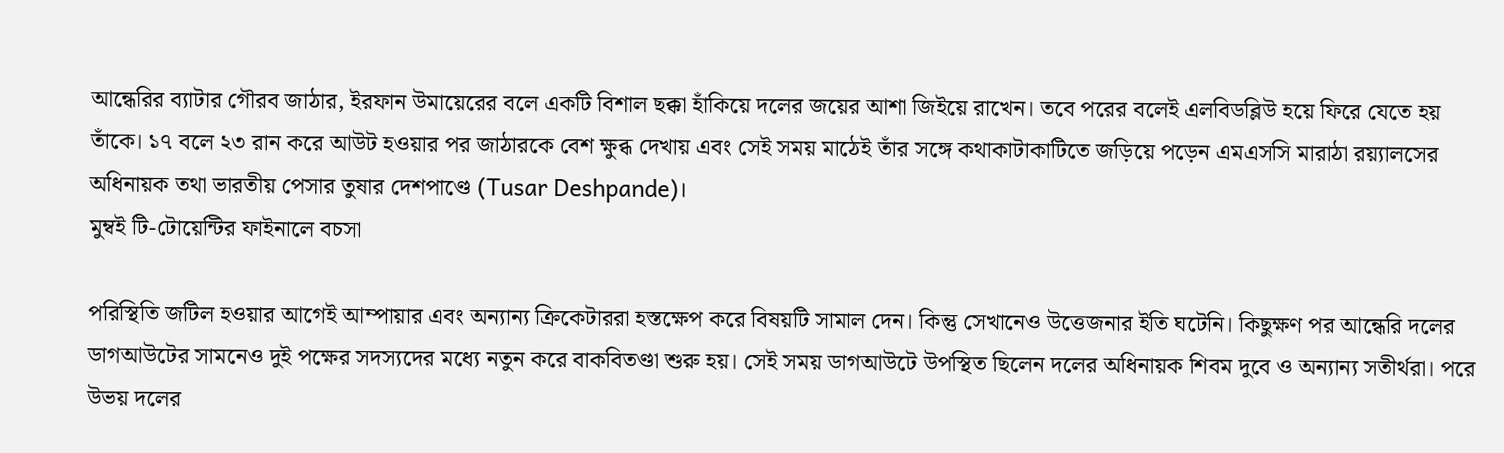আন্ধেরির ব্যাটার গৌরব জাঠার, ইরফান উমায়েরের বলে একটি বিশাল ছক্কা হাঁকিয়ে দলের জয়ের আশা জিইয়ে রাখেন। তবে পরের বলেই এলবিডব্লিউ হয়ে ফিরে যেতে হয় তাঁকে। ১৭ বলে ২৩ রান করে আউট হওয়ার পর জাঠারকে বেশ ক্ষুব্ধ দেখায় এবং সেই সময় মাঠেই তাঁর সঙ্গে কথাকাটাকাটিতে জড়িয়ে পড়েন এমএসসি মারাঠা রয়্যালসের অধিনায়ক তথা ভারতীয় পেসার তুষার দেশপাণ্ডে (Tusar Deshpande)।
মুম্বই টি-টোয়েন্টির ফাইনালে বচসা

পরিস্থিতি জটিল হওয়ার আগেই আম্পায়ার এবং অন্যান্য ক্রিকেটাররা হস্তক্ষেপ করে বিষয়টি সামাল দেন। কিন্তু সেখানেও উত্তেজনার ইতি ঘটেনি। কিছুক্ষণ পর আন্ধেরি দলের ডাগআউটের সামনেও দুই পক্ষের সদস্যদের মধ্যে নতুন করে বাকবিতণ্ডা শুরু হয়। সেই সময় ডাগআউটে উপস্থিত ছিলেন দলের অধিনায়ক শিবম দুবে ও অন্যান্য সতীর্থরা। পরে উভয় দলের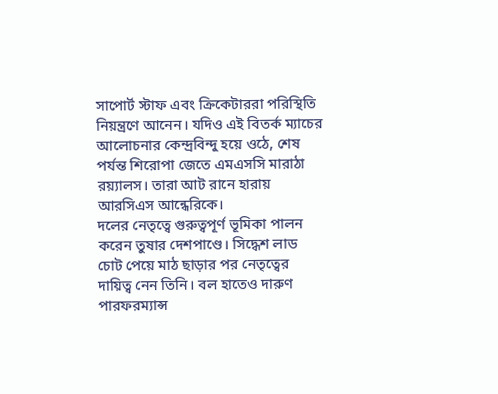সাপোর্ট স্টাফ এবং ক্রিকেটাররা পরিস্থিতি নিয়ন্ত্রণে আনেন। যদিও এই বিতর্ক ম্যাচের আলোচনার কেন্দ্রবিন্দু হয়ে ওঠে, শেষ পর্যন্ত শিরোপা জেতে এমএসসি মারাঠা রয়্যালস। তারা আট রানে হারায় আরসিএস আন্ধেরিকে।
দলের নেতৃত্বে গুরুত্বপূর্ণ ভূমিকা পালন করেন তুষার দেশপাণ্ডে। সিদ্ধেশ লাড চোট পেয়ে মাঠ ছাড়ার পর নেতৃত্বের দায়িত্ব নেন তিনি। বল হাতেও দারুণ পারফরম্যান্স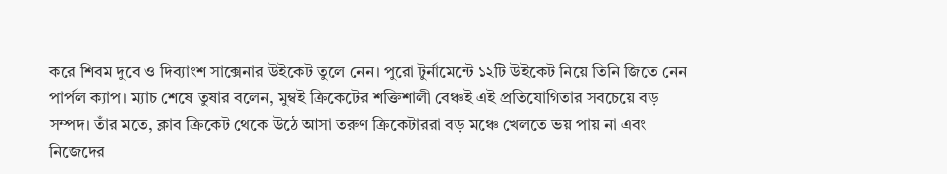করে শিবম দুবে ও দিব্যাংশ সাক্সেনার উইকেট তুলে নেন। পুরো টুর্নামেন্টে ১২টি উইকেট নিয়ে তিনি জিতে নেন পার্পল ক্যাপ। ম্যাচ শেষে তুষার বলেন, মুম্বই ক্রিকেটের শক্তিশালী বেঞ্চই এই প্রতিযোগিতার সবচেয়ে বড় সম্পদ। তাঁর মতে, ক্লাব ক্রিকেট থেকে উঠে আসা তরুণ ক্রিকেটাররা বড় মঞ্চে খেলতে ভয় পায় না এবং নিজেদের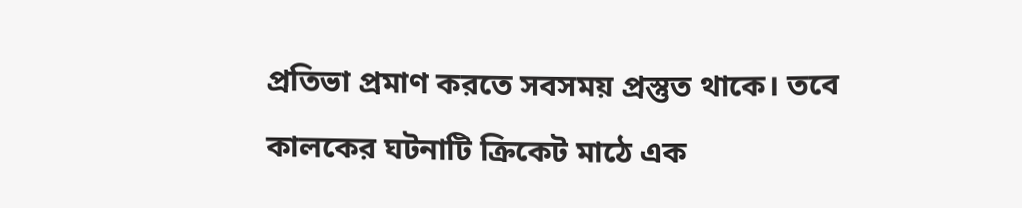প্রতিভা প্রমাণ করতে সবসময় প্রস্তুত থাকে। তবে কালকের ঘটনাটি ক্রিকেট মাঠে এক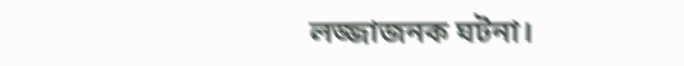লজ্জাজনক ঘটনা।